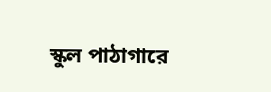স্কুল পাঠাগারে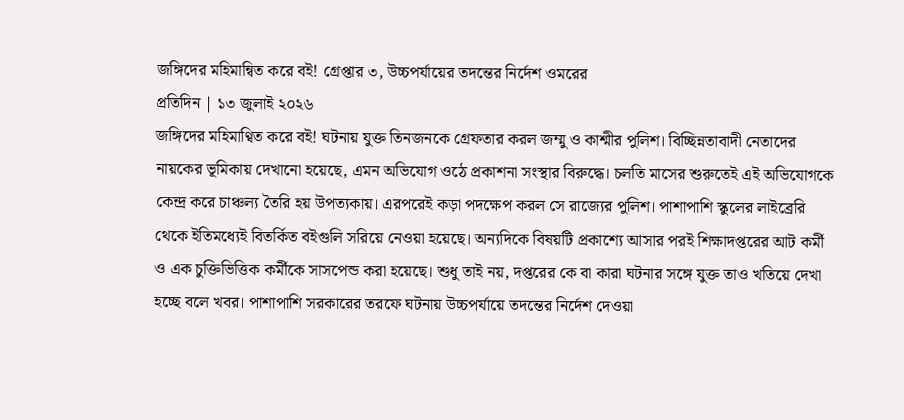জঙ্গিদের মহিমান্বিত করে বই! গ্রেপ্তার ৩, উচ্চপর্যায়ের তদন্তের নির্দেশ ওমরের
প্রতিদিন | ১৩ জুলাই ২০২৬
জঙ্গিদের মহিমাণ্বিত করে বই! ঘটনায় যুক্ত তিনজনকে গ্রেফতার করল জম্মু ও কাশ্মীর পুলিশ। বিচ্ছিন্নতাবাদী নেতাদের নায়কের ভূমিকায় দেখানো হয়েছে, এমন অভিযোগ ওঠে প্রকাশনা সংস্থার বিরুদ্ধে। চলতি মাসের শুরুতেই এই অভিযোগকে কেন্দ্র করে চাঞ্চল্য তৈরি হয় উপত্যকায়। এরপরেই কড়া পদক্ষেপ করল সে রাজ্যের পুলিশ। পাশাপাশি স্কুলের লাইব্রেরি থেকে ইতিমধ্যেই বিতর্কিত বইগুলি সরিয়ে নেওয়া হয়েছে। অন্যদিকে বিষয়টি প্রকাশ্যে আসার পরই শিক্ষাদপ্তরের আট কর্মী ও এক চুক্তিভিত্তিক কর্মীকে সাসপেন্ড করা হয়েছে। শুধু তাই নয়, দপ্তরের কে বা কারা ঘটনার সঙ্গে যুক্ত তাও খতিয়ে দেখা হচ্ছে বলে খবর। পাশাপাশি সরকারের তরফে ঘটনায় উচ্চপর্যায়ে তদন্তের নির্দেশ দেওয়া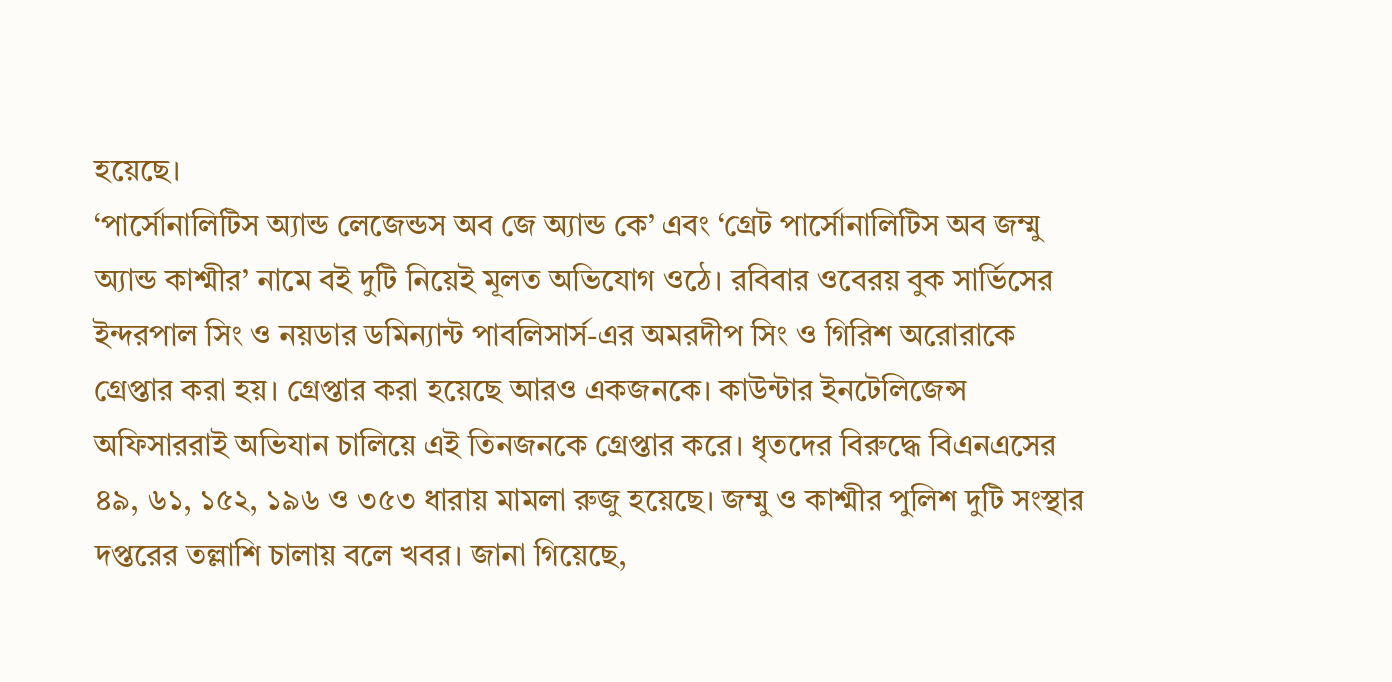হয়েছে।
‘পার্সোনালিটিস অ্যান্ড লেজেন্ডস অব জে অ্যান্ড কে’ এবং ‘গ্রেট পার্সোনালিটিস অব জম্মু অ্যান্ড কাশ্মীর’ নামে বই দুটি নিয়েই মূলত অভিযোগ ওঠে। রবিবার ওবেরয় বুক সার্ভিসের ইন্দরপাল সিং ও নয়ডার ডমিন্যান্ট পাবলিসার্স-এর অমরদীপ সিং ও গিরিশ অরোরাকে গ্রেপ্তার করা হয়। গ্রেপ্তার করা হয়েছে আরও একজনকে। কাউন্টার ইনটেলিজেন্স অফিসাররাই অভিযান চালিয়ে এই তিনজনকে গ্রেপ্তার করে। ধৃতদের বিরুদ্ধে বিএনএসের ৪৯, ৬১, ১৫২, ১৯৬ ও ৩৫৩ ধারায় মামলা রুজু হয়েছে। জম্মু ও কাশ্মীর পুলিশ দুটি সংস্থার দপ্তরের তল্লাশি চালায় বলে খবর। জানা গিয়েছে,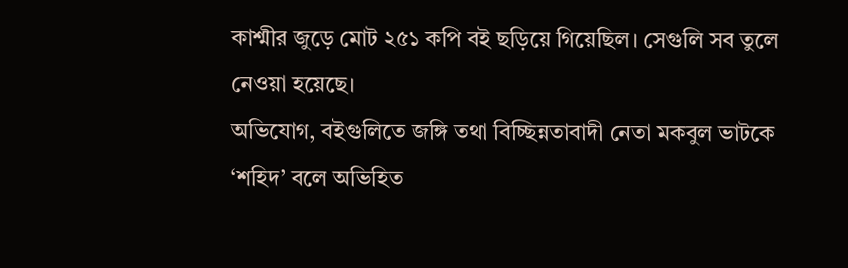কাশ্মীর জুড়ে মোট ২৫১ কপি বই ছড়িয়ে গিয়েছিল। সেগুলি সব তুলে নেওয়া হয়েছে।
অভিযোগ, বইগুলিতে জঙ্গি তথা বিচ্ছিন্নতাবাদী নেতা মকবুল ভাটকে ‘শহিদ’ বলে অভিহিত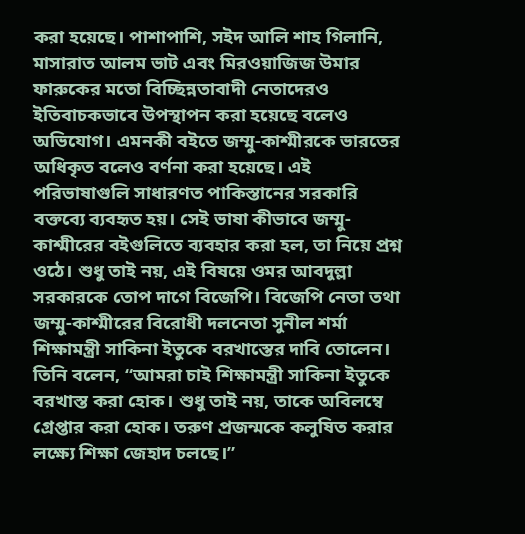করা হয়েছে। পাশাপাশি, সইদ আলি শাহ গিলানি, মাসারাত আলম ভাট এবং মিরওয়াজিজ উমার ফারুকের মতো বিচ্ছিন্নতাবাদী নেতাদেরও ইতিবাচকভাবে উপস্থাপন করা হয়েছে বলেও অভিযোগ। এমনকী বইতে জম্মু-কাশ্মীরকে ভারতের অধিকৃত বলেও বর্ণনা করা হয়েছে। এই পরিভাষাগুলি সাধারণত পাকিস্তানের সরকারি বক্তব্যে ব্যবহৃত হয়। সেই ভাষা কীভাবে জম্মু-কাশ্মীরের বইগুলিতে ব্যবহার করা হল, তা নিয়ে প্রশ্ন ওঠে। শুধু তাই নয়, এই বিষয়ে ওমর আবদুল্লা সরকারকে তোপ দাগে বিজেপি। বিজেপি নেতা তথা জম্মু-কাশ্মীরের বিরোধী দলনেতা সুনীল শর্মা শিক্ষামন্ত্রী সাকিনা ইতুকে বরখাস্তের দাবি তোলেন। তিনি বলেন, “আমরা চাই শিক্ষামন্ত্রী সাকিনা ইতুকে বরখাস্ত করা হোক। শুধু তাই নয়, তাকে অবিলম্বে গ্রেপ্তার করা হোক। তরুণ প্রজন্মকে কলুষিত করার লক্ষ্যে শিক্ষা জেহাদ চলছে।”